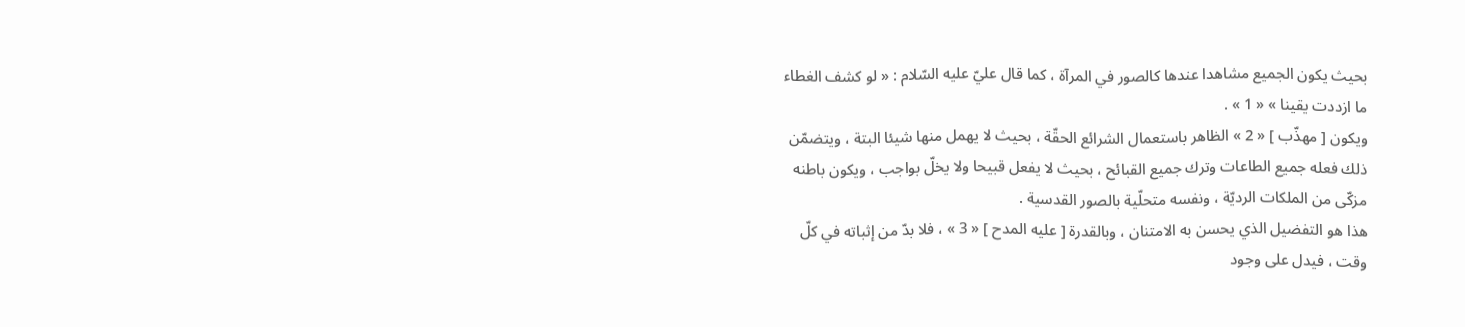بحيث يكون الجميع مشاهدا عندها كالصور في المرآة ، كما قال عليّ عليه السّلام : « لو كشف الغطاء ما ازددت يقينا » « 1 » .
ويكون [ مهذّب ] « 2 » الظاهر باستعمال الشرائع الحقّة ، بحيث لا يهمل منها شيئا البتة ، ويتضمّن ذلك فعله جميع الطاعات وترك جميع القبائح ، بحيث لا يفعل قبيحا ولا يخلّ بواجب ، ويكون باطنه مزكّى من الملكات الرديّة ، ونفسه متحلّية بالصور القدسية .
هذا هو التفضيل الذي يحسن به الامتنان ، وبالقدرة [ عليه المدح ] « 3 » ، فلا بدّ من إثباته في كلّ وقت ، فيدل على وجود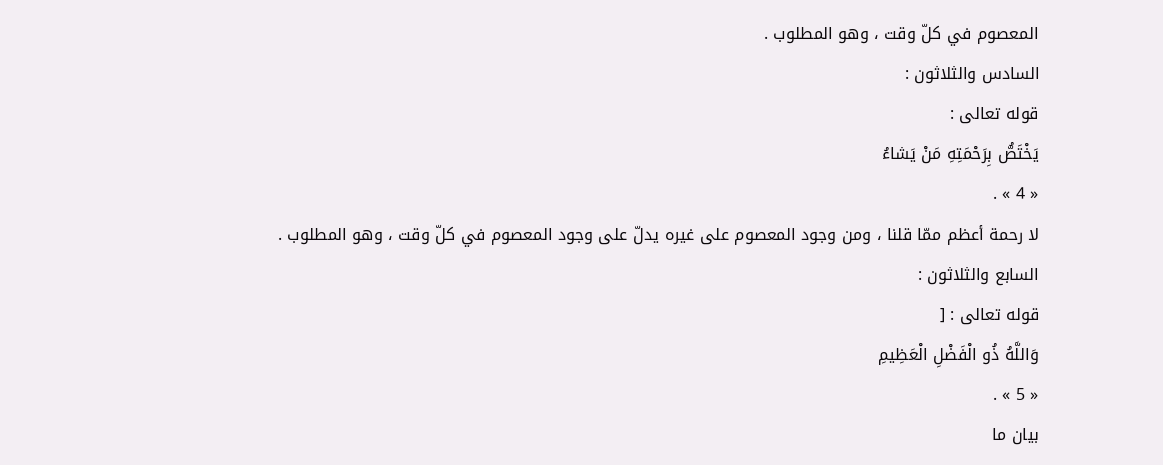المعصوم في كلّ وقت ، وهو المطلوب .
السادس والثلاثون :
قوله تعالى :
يَخْتَصُّ بِرَحْمَتِهِ مَنْ يَشاءُ
« 4 » .
لا رحمة أعظم ممّا قلنا ، ومن وجود المعصوم على غيره يدلّ على وجود المعصوم في كلّ وقت ، وهو المطلوب .
السابع والثلاثون :
قوله تعالى : [
وَاللَّهُ ذُو الْفَضْلِ الْعَظِيمِ
« 5 » .
بيان ما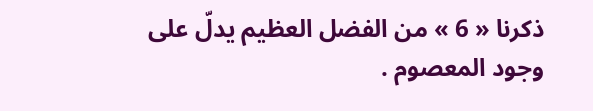ذكرنا « 6 » من الفضل العظيم يدلّ على وجود المعصوم .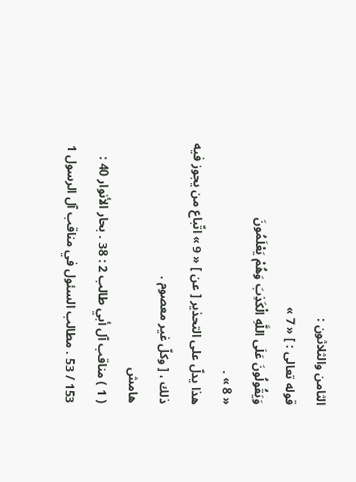الثامن والثلاثون :
قوله تعالى : ] « 7 »
وَيَقُولُونَ عَلَى اللَّهِ الْكَذِبَ وَهُمْ يَعْلَمُونَ
« 8 » .
هذا يدلّ على التحذير [ عن ] « 9 » اتّباع من يجوز فيه ذلك ، [ وكلّ غير معصوم .
هامش
( 1 ) مناقب آل أبي طالب 2 : 38 . بحار الأنوار 40 : 153 / 53 . مطالب السئول في مناقب آل الرسول 1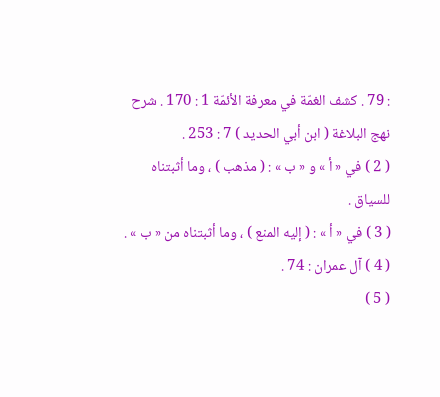: 79 . كشف الغمّة في معرفة الأئمّة 1 : 170 . شرح نهج البلاغة ( ابن أبي الحديد ) 7 : 253 .
( 2 ) في « أ » و « ب » : ( مذهب ) ، وما أثبتناه للسياق .
( 3 ) في « أ » : ( إليه المنع ) ، وما أثبتناه من « ب » .
( 4 ) آل عمران : 74 .
( 5 )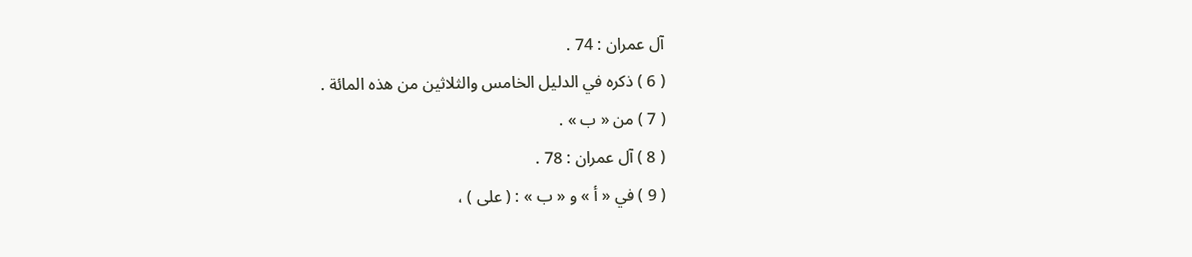آل عمران : 74 .
( 6 ) ذكره في الدليل الخامس والثلاثين من هذه المائة .
( 7 ) من « ب » .
( 8 ) آل عمران : 78 .
( 9 ) في « أ » و « ب » : ( على ) ،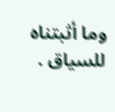وما أثبتناه للسياق .